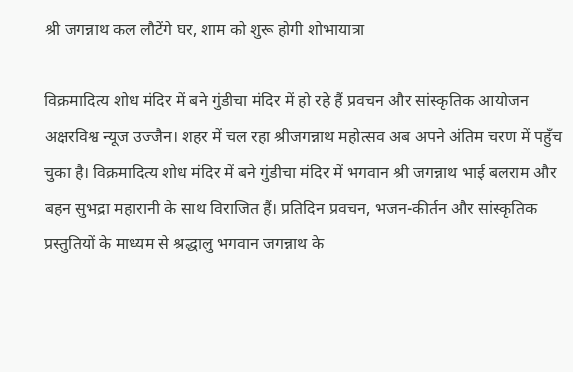श्री जगन्नाथ कल लौटेंगे घर, शाम को शुरू होगी शोभायात्रा

विक्रमादित्य शोध मंदिर में बने गुंडीचा मंदिर में हो रहे हैं प्रवचन और सांस्कृतिक आयोजन
अक्षरविश्व न्यूज उज्जैन। शहर में चल रहा श्रीजगन्नाथ महोत्सव अब अपने अंतिम चरण में पहुँच चुका है। विक्रमादित्य शोध मंदिर में बने गुंडीचा मंदिर में भगवान श्री जगन्नाथ भाई बलराम और बहन सुभद्रा महारानी के साथ विराजित हैं। प्रतिदिन प्रवचन, भजन-कीर्तन और सांस्कृतिक प्रस्तुतियों के माध्यम से श्रद्धालु भगवान जगन्नाथ के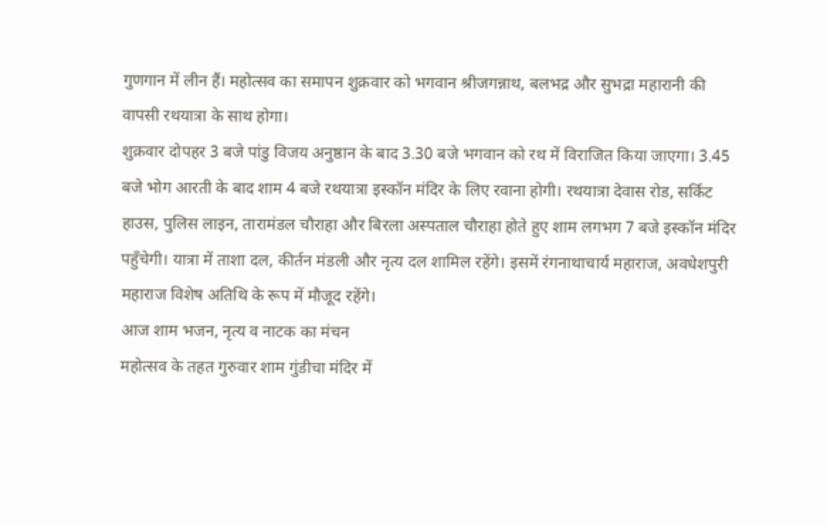गुणगान में लीन हैं। महोत्सव का समापन शुक्रवार को भगवान श्रीजगन्नाथ, बलभद्र और सुभद्रा महारानी की वापसी रथयात्रा के साथ होगा।
शुक्रवार दोपहर 3 बजे पांडु विजय अनुष्ठान के बाद 3.30 बजे भगवान को रथ में विराजित किया जाएगा। 3.45 बजे भोग आरती के बाद शाम 4 बजे रथयात्रा इस्कॉन मंदिर के लिए रवाना होगी। रथयात्रा देवास रोड, सर्किट हाउस, पुलिस लाइन, तारामंडल चौराहा और बिरला अस्पताल चौराहा होते हुए शाम लगभग 7 बजे इस्कॉन मंदिर पहुँचेगी। यात्रा में ताशा दल, कीर्तन मंडली और नृत्य दल शामिल रहेंगे। इसमें रंगनाथाचार्य महाराज, अवधेशपुरी महाराज विशेष अतिथि के रूप में मौजूद रहेंगे।
आज शाम भजन, नृत्य व नाटक का मंचन
महोत्सव के तहत गुरुवार शाम गुंडीचा मंदिर में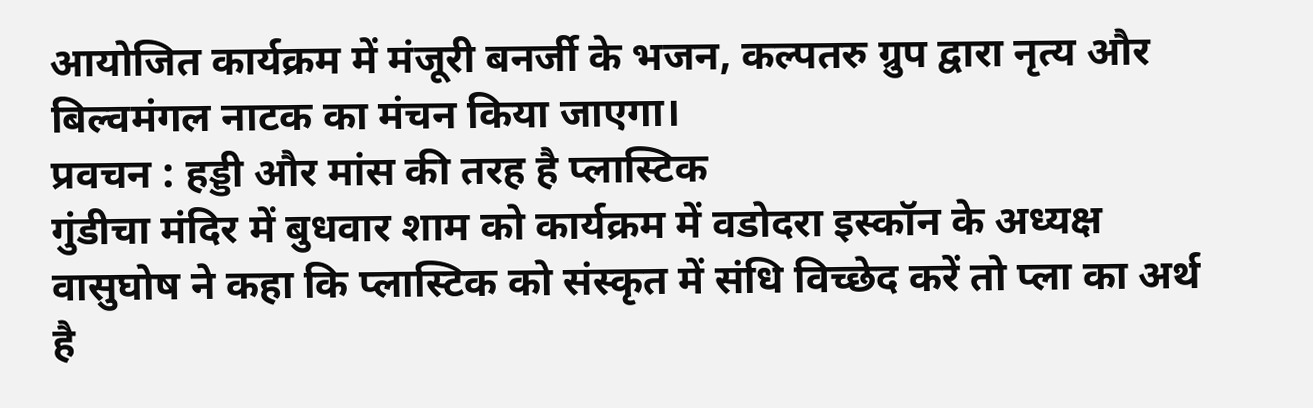आयोजित कार्यक्रम में मंजूरी बनर्जी के भजन, कल्पतरु ग्रुप द्वारा नृत्य और बिल्वमंगल नाटक का मंचन किया जाएगा।
प्रवचन : हड्डी और मांस की तरह है प्लास्टिक
गुंडीचा मंदिर में बुधवार शाम को कार्यक्रम में वडोदरा इस्कॉन के अध्यक्ष वासुघोष ने कहा कि प्लास्टिक को संस्कृत में संधि विच्छेद करें तो प्ला का अर्थ है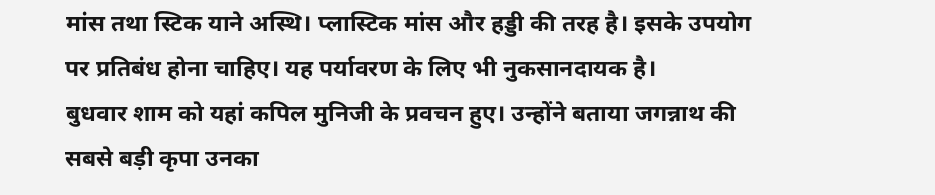मांस तथा स्टिक याने अस्थि। प्लास्टिक मांस और हड्डी की तरह है। इसके उपयोग पर प्रतिबंध होना चाहिए। यह पर्यावरण के लिए भी नुकसानदायक है।
बुधवार शाम को यहां कपिल मुनिजी के प्रवचन हुए। उन्होंने बताया जगन्नाथ की सबसे बड़ी कृपा उनका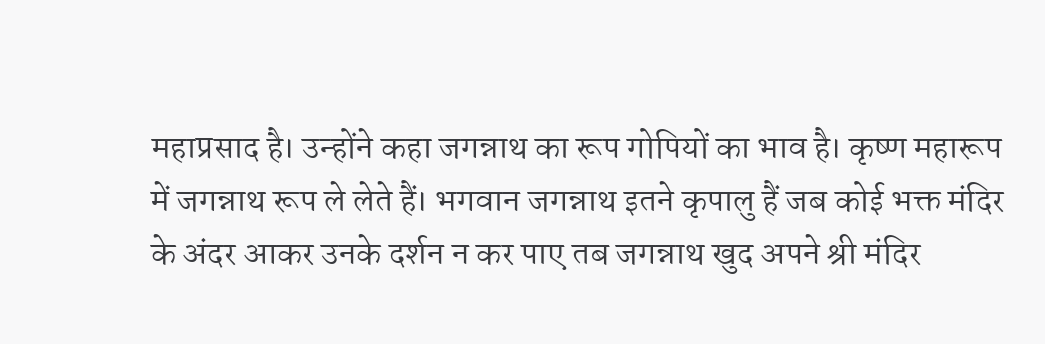महाप्रसाद है। उन्होंने कहा जगन्नाथ का रूप गोपियों का भाव है। कृष्ण महारूप में जगन्नाथ रूप ले लेते हैं। भगवान जगन्नाथ इतने कृपालु हैं जब कोई भक्त मंदिर के अंदर आकर उनके दर्शन न कर पाए तब जगन्नाथ खुद अपने श्री मंदिर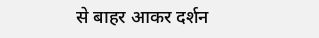से बाहर आकर दर्शन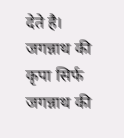देते है। जगन्नाथ की कृपा सिर्फ जगन्नाथ की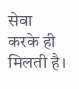सेवा करके ही मिलती है।